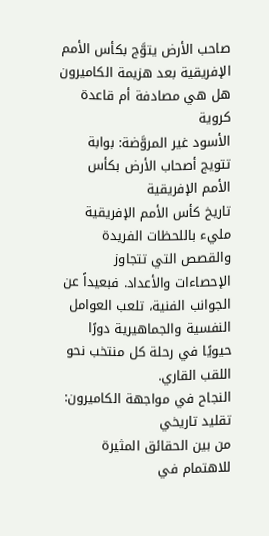صاحب الأرض يتوَّج بكأس الأمم الإفريقية بعد هزيمة الكاميرون هل هي مصادفة أم قاعدة كروية
الأسود غير المروَّضة: بوابة تتويج أصحاب الأرض بكأس الأمم الإفريقية
تاريخ كأس الأمم الإفريقية مليء باللحظات الفريدة والقصص التي تتجاوز الإحصاءات والأعداد. فبعيداً عن الجوانب الفنية، تلعب العوامل النفسية والجماهيرية دورًا حيويًا في رحلة كل منتخب نحو اللقب القاري.
النجاح في مواجهة الكاميرون: تقليد تاريخي
من بين الحقائق المثيرة للاهتمام في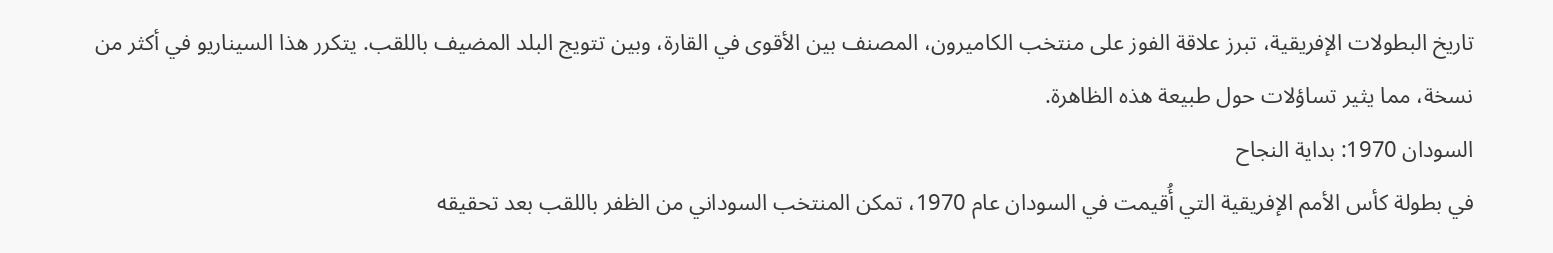تاريخ البطولات الإفريقية، تبرز علاقة الفوز على منتخب الكاميرون، المصنف بين الأقوى في القارة، وبين تتويج البلد المضيف باللقب. يتكرر هذا السيناريو في أكثر من نسخة، مما يثير تساؤلات حول طبيعة هذه الظاهرة.
السودان 1970: بداية النجاح
في بطولة كأس الأمم الإفريقية التي أُقيمت في السودان عام 1970، تمكن المنتخب السوداني من الظفر باللقب بعد تحقيقه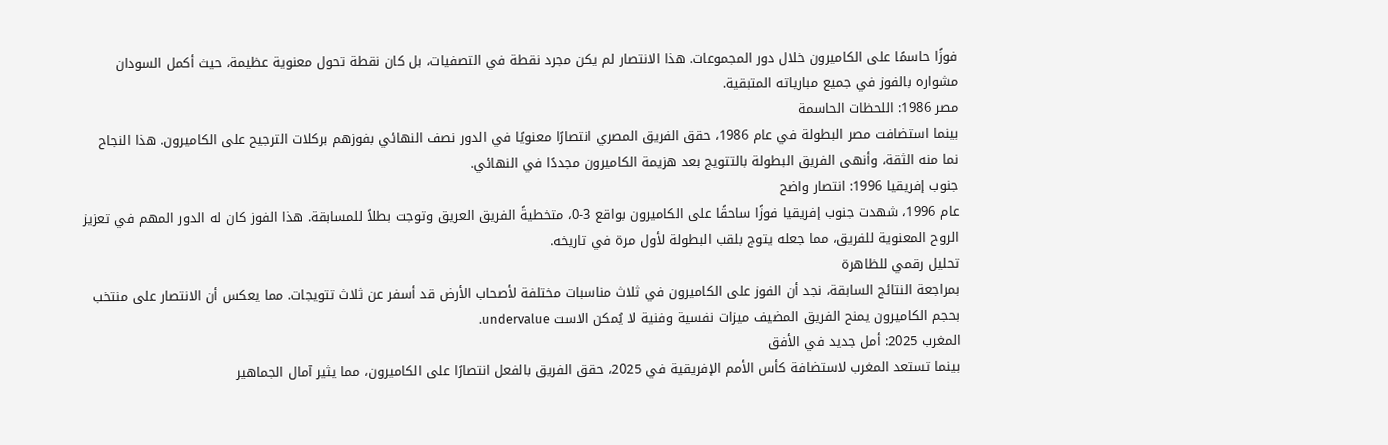فوزًا حاسمًا على الكاميرون خلال دور المجموعات. هذا الانتصار لم يكن مجرد نقطة في التصفيات، بل كان نقطة تحول معنوية عظيمة، حيث أكمل السودان مشواره بالفوز في جميع مبارياته المتبقية.
مصر 1986: اللحظات الحاسمة
بينما استضافت مصر البطولة في عام 1986، حقق الفريق المصري انتصارًا معنويًا في الدور نصف النهائي بفوزهم بركلات الترجيح على الكاميرون. هذا النجاح نما منه الثقة، وأنهى الفريق البطولة بالتتويج بعد هزيمة الكاميرون مجددًا في النهائي.
جنوب إفريقيا 1996: انتصار واضح
عام 1996، شهدت جنوب إفريقيا فوزًا ساحقًا على الكاميرون بواقع 3-0، متخطيةً الفريق العريق وتوجت بطلاً للمسابقة. هذا الفوز كان له الدور المهم في تعزيز الروح المعنوية للفريق، مما جعله يتوج بلقب البطولة لأول مرة في تاريخه.
تحليل رقمي للظاهرة
بمراجعة النتائج السابقة، نجد أن الفوز على الكاميرون في ثلاث مناسبات مختلفة لأصحاب الأرض قد أسفر عن ثلاث تتويجات. مما يعكس أن الانتصار على منتخب بحجم الكاميرون يمنح الفريق المضيف ميزات نفسية وفنية لا يُمكن الاست undervalue.
المغرب 2025: أمل جديد في الأفق
بينما تستعد المغرب لاستضافة كأس الأمم الإفريقية في 2025، حقق الفريق بالفعل انتصارًا على الكاميرون، مما يثير آمال الجماهير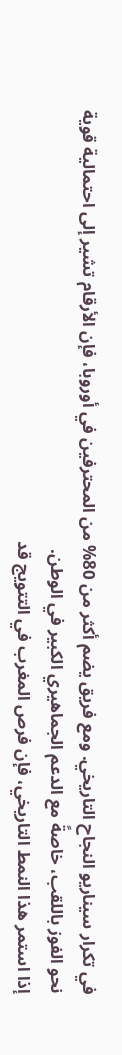في تكرار سيناريو النجاح التاريخي. ومع فريق يضم أكثر من 80% من المحترفين في أوروبا، فإن الأرقام تشير إلى احتمالية قوية نحو الفوز باللقب، خاصةً مع الدعم الجماهيري الكبير في الوطن.
إذا استمر هذا النمط التاريخي، فإن فرص المغرب في التتويج قد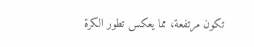تكون مرتفعة، مما يعكس تطور الكرة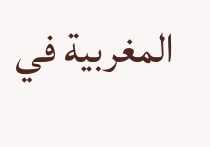المغربية في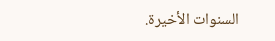السنوات الأخيرة.